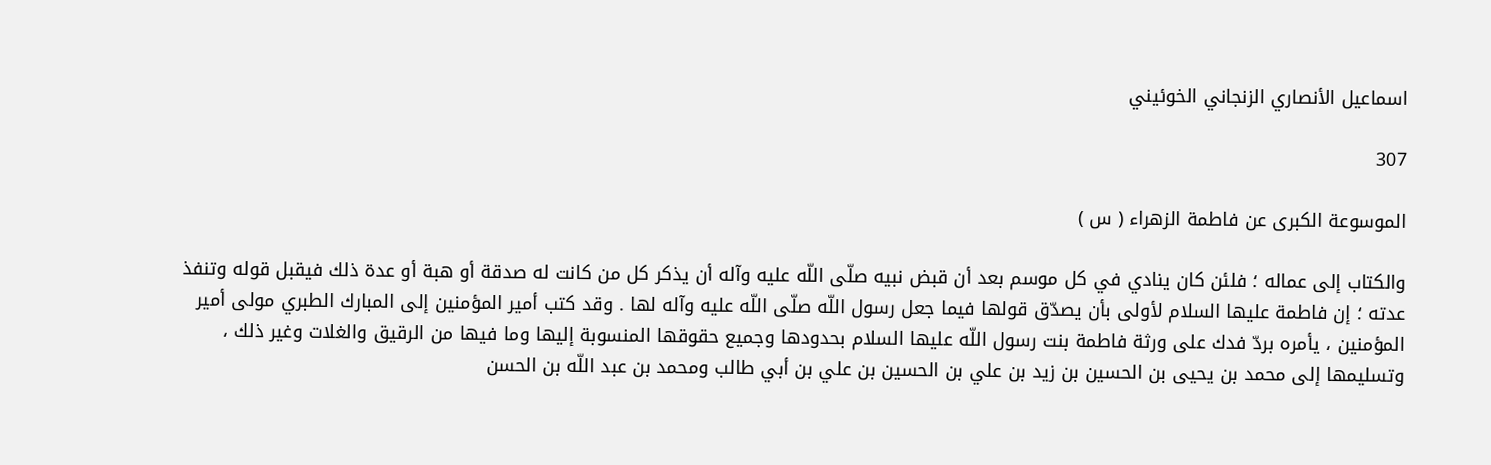اسماعيل الأنصاري الزنجاني الخوئيني

307

الموسوعة الكبرى عن فاطمة الزهراء ( س )

والكتاب إلى عماله ؛ فلئن كان ينادي في كل موسم بعد أن قبض نبيه صلّى اللّه عليه وآله أن يذكر كل من كانت له صدقة أو هبة أو عدة ذلك فيقبل قوله وتنفذ عدته ؛ إن فاطمة عليها السلام لأولى بأن يصدّق قولها فيما جعل رسول اللّه صلّى اللّه عليه وآله لها . وقد كتب أمير المؤمنين إلى المبارك الطبري مولى أمير المؤمنين ، يأمره بردّ فدك على ورثة فاطمة بنت رسول اللّه عليها السلام بحدودها وجميع حقوقها المنسوبة إليها وما فيها من الرقيق والغلات وغير ذلك ، وتسليمها إلى محمد بن يحيى بن الحسين بن زيد بن علي بن الحسين بن علي بن أبي طالب ومحمد بن عبد اللّه بن الحسن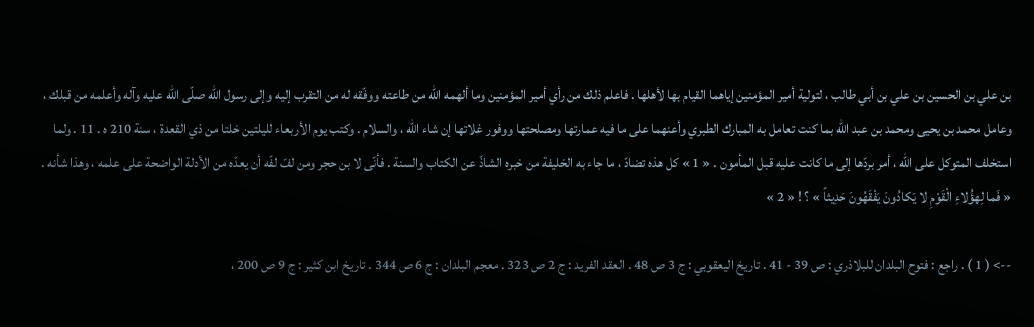بن علي بن الحسين بن علي بن أبي طالب ، لتولية أمير المؤمنين إياهما القيام بها لأهلها . فاعلم ذلك من رأي أمير المؤمنين وما ألهمه اللّه من طاعته ووفّقه له من التقرب إليه وإلى رسول اللّه صلّى اللّه عليه وآله وأعلمه من قبلك ، وعامل محمد بن يحيى ومحمد بن عبد اللّه بما كنت تعامل به المبارك الطبري وأعنهما على ما فيه عمارتها ومصلحتها ووفور غلاتها إن شاء اللّه ، والسلام . وكتب يوم الأربعاء لليلتين خلتا من ذي القعدة ، سنة 210 ه . 11 . ولما استخلف المتوكل على اللّه ، أمر بردّها إلى ما كانت عليه قبل المأمون . « 1 » كل هذه تضادّ ، ما جاء به الخليفة من خبره الشاذّ عن الكتاب والسنة . فأنّى لا بن حجر ومن لفّ لفّه أن يعدّه من الأدلة الواضحة على علمه ، وهذا شأنه . « فَما لِهؤُلاءِ الْقَوْمِ لا يَكادُونَ يَفْقَهُونَ حَدِيثاً » ؟ ! « 2 »

--> ( 1 ) . راجع : فتوح البلدان للبلاذري : ص 39 - 41 . تاريخ اليعقوبي : ج 3 ص 48 . العقد الفريد : ج 2 ص 323 . معجم البلدان : ج 6 ص 344 . تاريخ ابن كثير : ج 9 ص 200 ،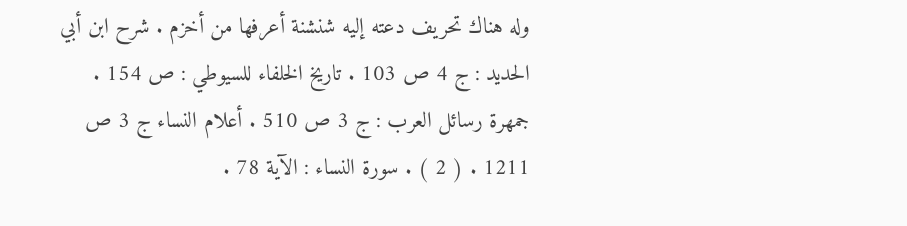وله هناك تحريف دعته إليه شنشنة أعرفها من أخزم . شرح ابن أبي الحديد : ج 4 ص 103 . تاريخ الخلفاء للسيوطي : ص 154 . جمهرة رسائل العرب : ج 3 ص 510 . أعلام النساء ج 3 ص 1211 . ( 2 ) . سورة النساء : الآية 78 .